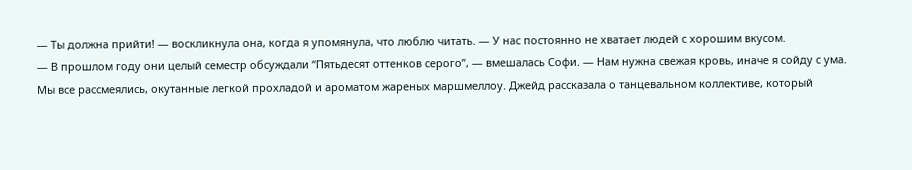— Ты должна прийти! — воскликнула она, когда я упомянула, что люблю читать. — У нас постоянно не хватает людей с хорошим вкусом.
— В прошлом году они целый семестр обсуждали “Пятьдесят оттенков серого”, — вмешалась Софи. — Нам нужна свежая кровь, иначе я сойду с ума.
Мы все рассмеялись, окутанные легкой прохладой и ароматом жареных маршмеллоу. Джейд рассказала о танцевальном коллективе, который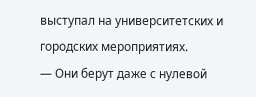выступал на университетских и городских мероприятиях.
— Они берут даже с нулевой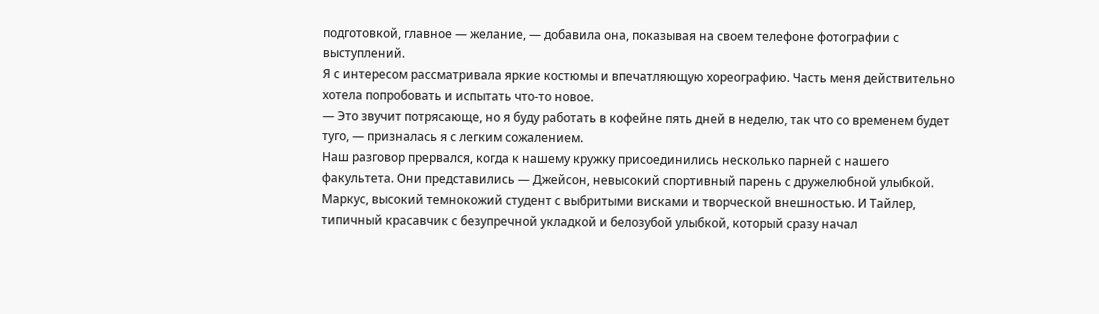подготовкой, главное — желание, — добавила она, показывая на своем телефоне фотографии с выступлений.
Я с интересом рассматривала яркие костюмы и впечатляющую хореографию. Часть меня действительно хотела попробовать и испытать что-то новое.
— Это звучит потрясающе, но я буду работать в кофейне пять дней в неделю, так что со временем будет туго, — призналась я с легким сожалением.
Наш разговор прервался, когда к нашему кружку присоединились несколько парней с нашего факультета. Они представились — Джейсон, невысокий спортивный парень с дружелюбной улыбкой. Маркус, высокий темнокожий студент с выбритыми висками и творческой внешностью. И Тайлер, типичный красавчик с безупречной укладкой и белозубой улыбкой, который сразу начал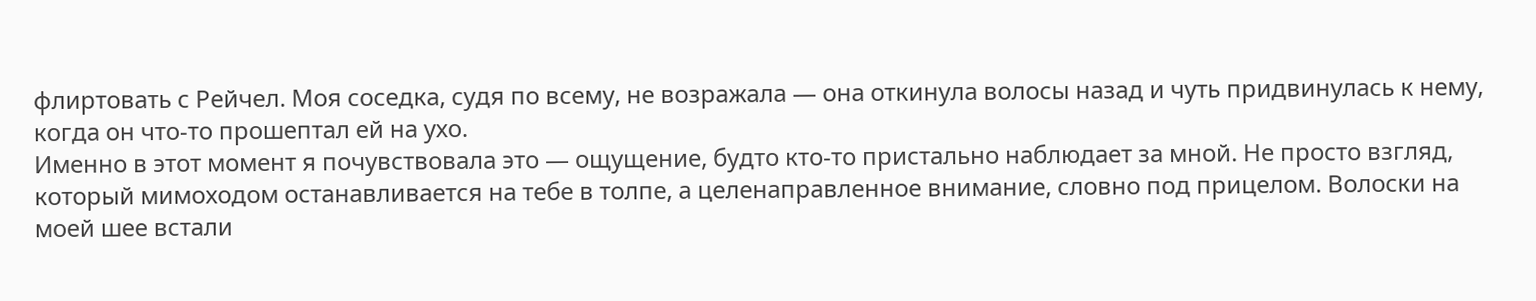флиртовать с Рейчел. Моя соседка, судя по всему, не возражала — она откинула волосы назад и чуть придвинулась к нему, когда он что-то прошептал ей на ухо.
Именно в этот момент я почувствовала это — ощущение, будто кто-то пристально наблюдает за мной. Не просто взгляд, который мимоходом останавливается на тебе в толпе, а целенаправленное внимание, словно под прицелом. Волоски на моей шее встали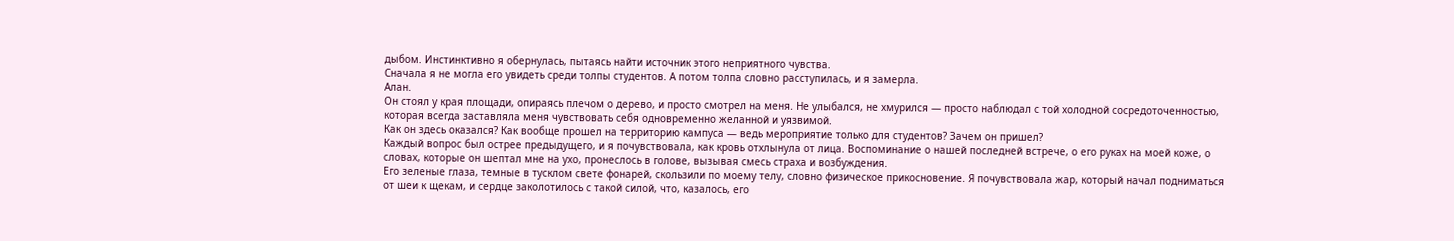дыбом. Инстинктивно я обернулась, пытаясь найти источник этого неприятного чувства.
Сначала я не могла его увидеть среди толпы студентов. А потом толпа словно расступилась, и я замерла.
Алан.
Он стоял у края площади, опираясь плечом о дерево, и просто смотрел на меня. Не улыбался, не хмурился — просто наблюдал с той холодной сосредоточенностью, которая всегда заставляла меня чувствовать себя одновременно желанной и уязвимой.
Как он здесь оказался? Как вообще прошел на территорию кампуса — ведь мероприятие только для студентов? Зачем он пришел?
Каждый вопрос был острее предыдущего, и я почувствовала, как кровь отхлынула от лица. Воспоминание о нашей последней встрече, о его руках на моей коже, о словах, которые он шептал мне на ухо, пронеслось в голове, вызывая смесь страха и возбуждения.
Его зеленые глаза, темные в тусклом свете фонарей, скользили по моему телу, словно физическое прикосновение. Я почувствовала жар, который начал подниматься от шеи к щекам, и сердце заколотилось с такой силой, что, казалось, его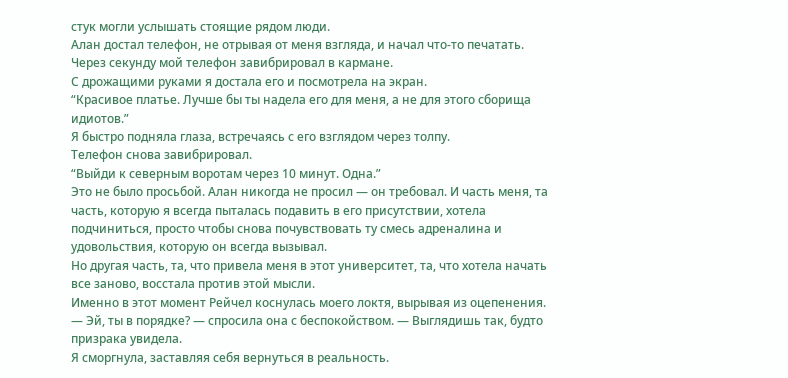стук могли услышать стоящие рядом люди.
Алан достал телефон, не отрывая от меня взгляда, и начал что-то печатать. Через секунду мой телефон завибрировал в кармане.
С дрожащими руками я достала его и посмотрела на экран.
“Красивое платье. Лучше бы ты надела его для меня, а не для этого сборища идиотов.”
Я быстро подняла глаза, встречаясь с его взглядом через толпу.
Телефон снова завибрировал.
“Выйди к северным воротам через 10 минут. Одна.”
Это не было просьбой. Алан никогда не просил — он требовал. И часть меня, та часть, которую я всегда пыталась подавить в его присутствии, хотела подчиниться, просто чтобы снова почувствовать ту смесь адреналина и удовольствия, которую он всегда вызывал.
Но другая часть, та, что привела меня в этот университет, та, что хотела начать все заново, восстала против этой мысли.
Именно в этот момент Рейчел коснулась моего локтя, вырывая из оцепенения.
— Эй, ты в порядке? — спросила она с беспокойством. — Выглядишь так, будто призрака увидела.
Я сморгнула, заставляя себя вернуться в реальность.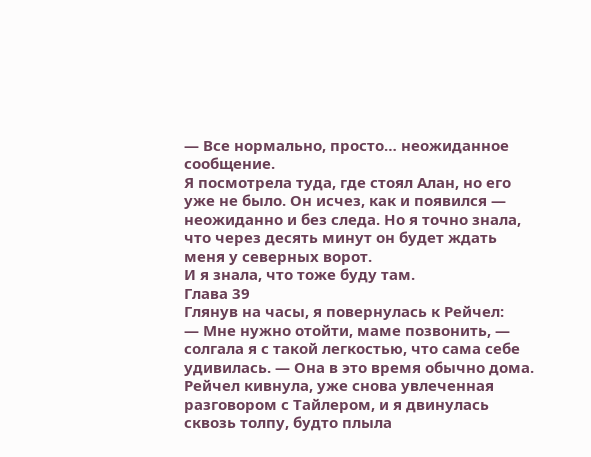— Все нормально, просто… неожиданное сообщение.
Я посмотрела туда, где стоял Алан, но его уже не было. Он исчез, как и появился — неожиданно и без следа. Но я точно знала, что через десять минут он будет ждать меня у северных ворот.
И я знала, что тоже буду там.
Глава 39
Глянув на часы, я повернулась к Рейчел:
— Мне нужно отойти, маме позвонить, — солгала я с такой легкостью, что сама себе удивилась. — Она в это время обычно дома.
Рейчел кивнула, уже снова увлеченная разговором с Тайлером, и я двинулась сквозь толпу, будто плыла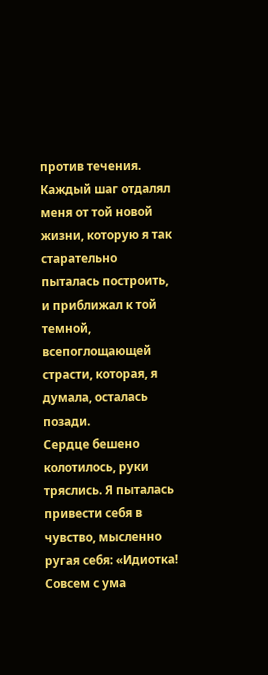против течения. Каждый шаг отдалял меня от той новой жизни, которую я так старательно пыталась построить, и приближал к той темной, всепоглощающей страсти, которая, я думала, осталась позади.
Сердце бешено колотилось, руки тряслись. Я пыталась привести себя в чувство, мысленно ругая себя: «Идиотка! Совсем с ума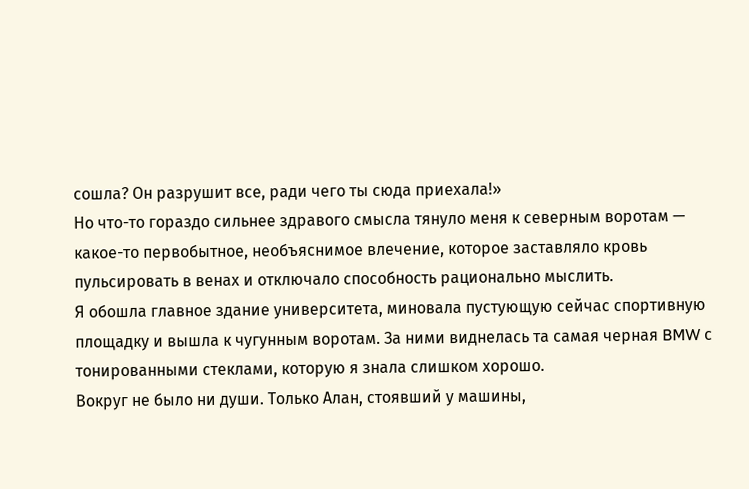сошла? Он разрушит все, ради чего ты сюда приехала!»
Но что-то гораздо сильнее здравого смысла тянуло меня к северным воротам — какое-то первобытное, необъяснимое влечение, которое заставляло кровь пульсировать в венах и отключало способность рационально мыслить.
Я обошла главное здание университета, миновала пустующую сейчас спортивную площадку и вышла к чугунным воротам. За ними виднелась та самая черная BMW с тонированными стеклами, которую я знала слишком хорошо.
Вокруг не было ни души. Только Алан, стоявший у машины,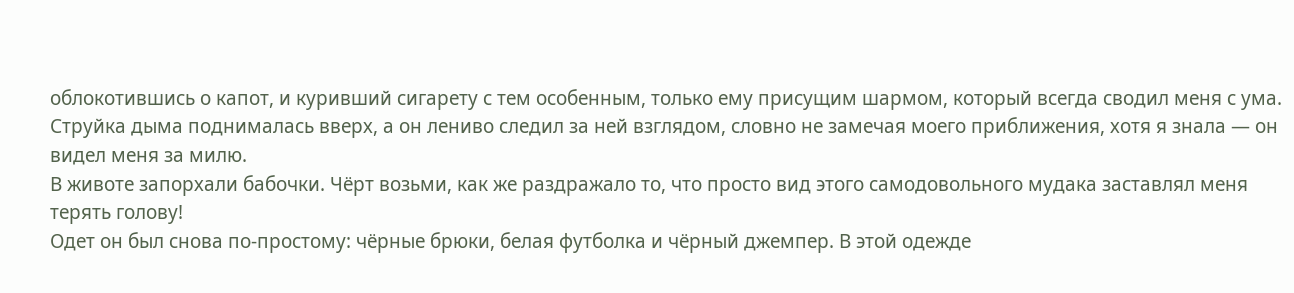облокотившись о капот, и куривший сигарету с тем особенным, только ему присущим шармом, который всегда сводил меня с ума. Струйка дыма поднималась вверх, а он лениво следил за ней взглядом, словно не замечая моего приближения, хотя я знала — он видел меня за милю.
В животе запорхали бабочки. Чёрт возьми, как же раздражало то, что просто вид этого самодовольного мудака заставлял меня терять голову!
Одет он был снова по-простому: чёрные брюки, белая футболка и чёрный джемпер. В этой одежде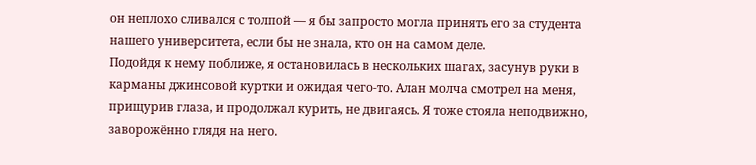он неплохо сливался с толпой — я бы запросто могла принять его за студента нашего университета, если бы не знала, кто он на самом деле.
Подойдя к нему поближе, я остановилась в нескольких шагах, засунув руки в карманы джинсовой куртки и ожидая чего-то. Алан молча смотрел на меня, прищурив глаза, и продолжал курить, не двигаясь. Я тоже стояла неподвижно, заворожённо глядя на него.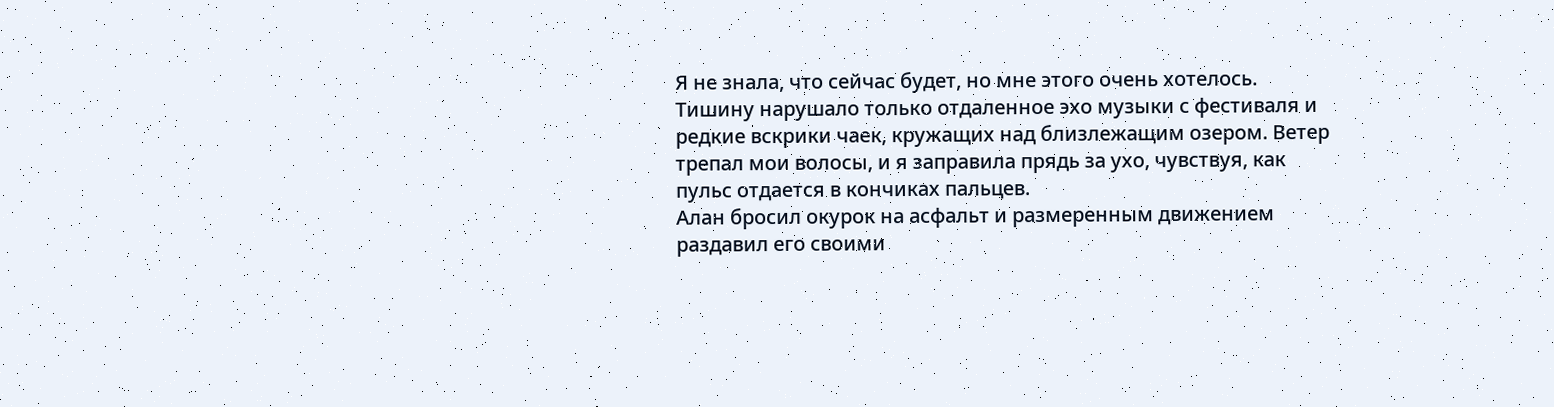Я не знала, что сейчас будет, но мне этого очень хотелось.
Тишину нарушало только отдаленное эхо музыки с фестиваля и редкие вскрики чаек, кружащих над близлежащим озером. Ветер трепал мои волосы, и я заправила прядь за ухо, чувствуя, как пульс отдается в кончиках пальцев.
Алан бросил окурок на асфальт и размеренным движением раздавил его своими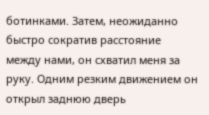ботинками. Затем, неожиданно быстро сократив расстояние между нами, он схватил меня за руку. Одним резким движением он открыл заднюю дверь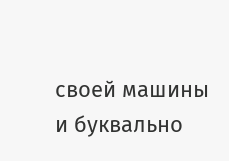своей машины и буквально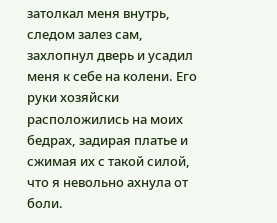затолкал меня внутрь, следом залез сам, захлопнул дверь и усадил меня к себе на колени. Его руки хозяйски расположились на моих бедрах, задирая платье и сжимая их с такой силой, что я невольно ахнула от боли.